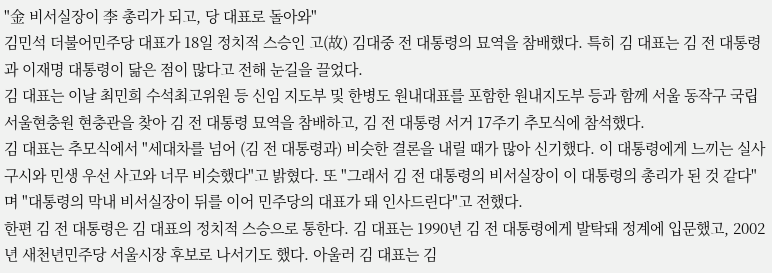"金 비서실장이 李 총리가 되고, 당 대표로 돌아와"
김민석 더불어민주당 대표가 18일 정치적 스승인 고(故) 김대중 전 대통령의 묘역을 참배했다. 특히 김 대표는 김 전 대통령과 이재명 대통령이 닮은 점이 많다고 전해 눈길을 끌었다.
김 대표는 이날 최민희 수석최고위원 등 신임 지도부 및 한병도 원내대표를 포함한 원내지도부 등과 함께 서울 동작구 국립서울현충원 현충관을 찾아 김 전 대통령 묘역을 참배하고, 김 전 대통령 서거 17주기 추모식에 참석했다.
김 대표는 추모식에서 "세대차를 넘어 (김 전 대통령과) 비슷한 결론을 내릴 때가 많아 신기했다. 이 대통령에게 느끼는 실사구시와 민생 우선 사고와 너무 비슷했다"고 밝혔다. 또 "그래서 김 전 대통령의 비서실장이 이 대통령의 총리가 된 것 같다"며 "대통령의 막내 비서실장이 뒤를 이어 민주당의 대표가 돼 인사드린다"고 전했다.
한편 김 전 대통령은 김 대표의 정치적 스승으로 통한다. 김 대표는 1990년 김 전 대통령에게 발탁돼 정계에 입문했고, 2002년 새천년민주당 서울시장 후보로 나서기도 했다. 아울러 김 대표는 김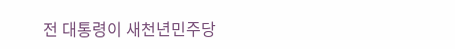전 대통령이 새천년민주당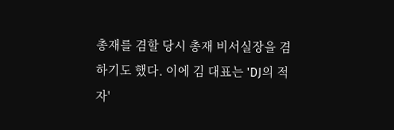총재를 겸할 당시 총재 비서실장을 겸하기도 했다. 이에 김 대표는 'DJ의 적자'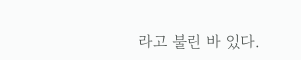라고 불린 바 있다.